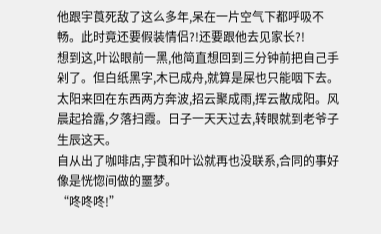他跟宇莨死敌了这么多年,呆在一片空气下都呼吸不畅。此时竟还要假装情侣?!还要跟他去见家长?!
想到这,叶讼眼前一黑,他简直想回到三分钟前把自己手剁了。但白纸黑字,木已成舟,就算是屎也只能咽下去。
太阳来回在东西两方奔波,招云聚成雨,挥云散成阳。风晨起拾露,夕落扫霞。日子一天天过去,转眼就到老爷子生辰这天。
自从出了咖啡店,宇莨和叶讼就再也没联系,合同的事好像是恍惚间做的噩梦。
“咚咚咚!”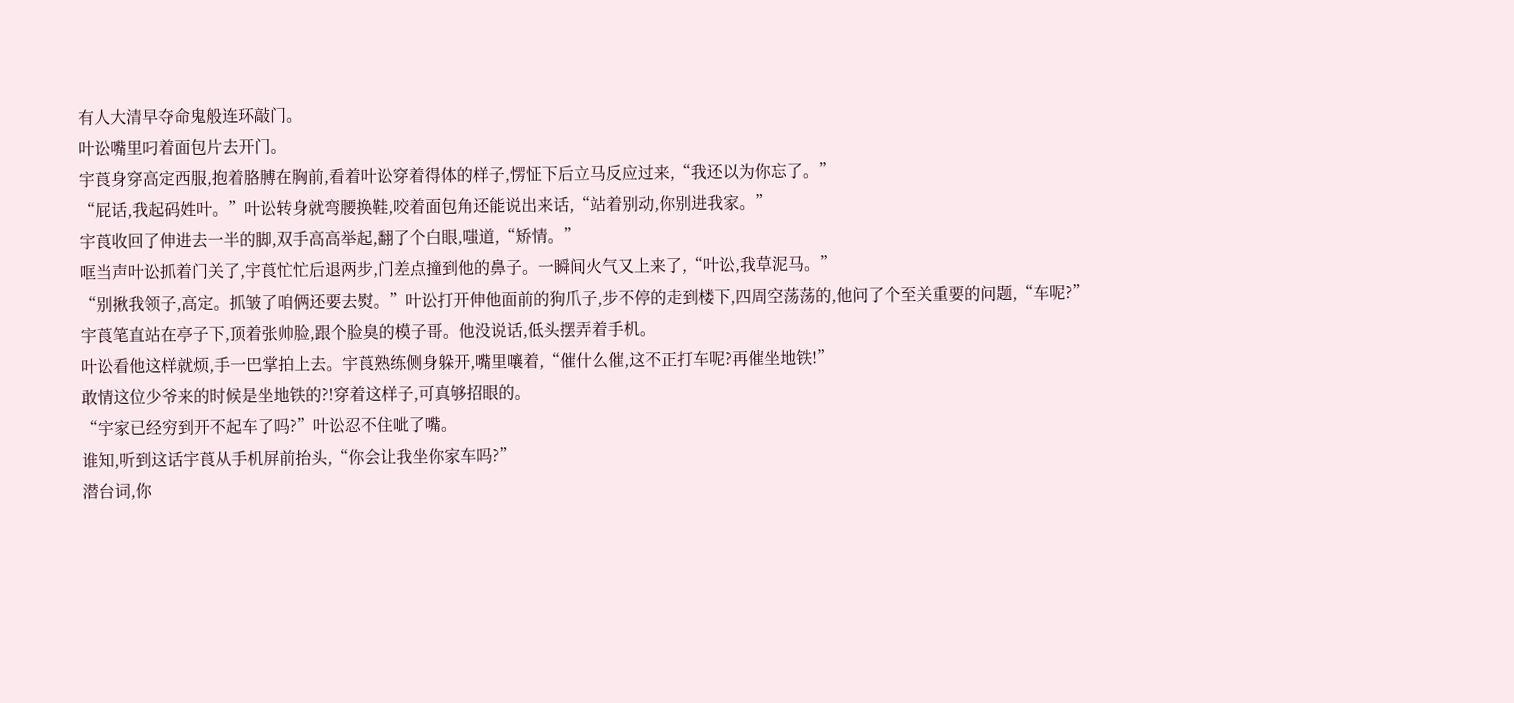有人大清早夺命鬼般连环敲门。
叶讼嘴里叼着面包片去开门。
宇莨身穿高定西服,抱着胳膊在胸前,看着叶讼穿着得体的样子,愣怔下后立马反应过来,“我还以为你忘了。”
“屁话,我起码姓叶。”叶讼转身就弯腰换鞋,咬着面包角还能说出来话,“站着别动,你别进我家。”
宇莨收回了伸进去一半的脚,双手高高举起,翻了个白眼,嗤道,“矫情。”
哐当声叶讼抓着门关了,宇莨忙忙后退两步,门差点撞到他的鼻子。一瞬间火气又上来了,“叶讼,我草泥马。”
“别揪我领子,高定。抓皱了咱俩还要去熨。”叶讼打开伸他面前的狗爪子,步不停的走到楼下,四周空荡荡的,他问了个至关重要的问题,“车呢?”
宇莨笔直站在亭子下,顶着张帅脸,跟个脸臭的模子哥。他没说话,低头摆弄着手机。
叶讼看他这样就烦,手一巴掌拍上去。宇莨熟练侧身躲开,嘴里嚷着,“催什么催,这不正打车呢?再催坐地铁!”
敢情这位少爷来的时候是坐地铁的?!穿着这样子,可真够招眼的。
“宇家已经穷到开不起车了吗?”叶讼忍不住呲了嘴。
谁知,听到这话宇莨从手机屏前抬头,“你会让我坐你家车吗?”
潜台词,你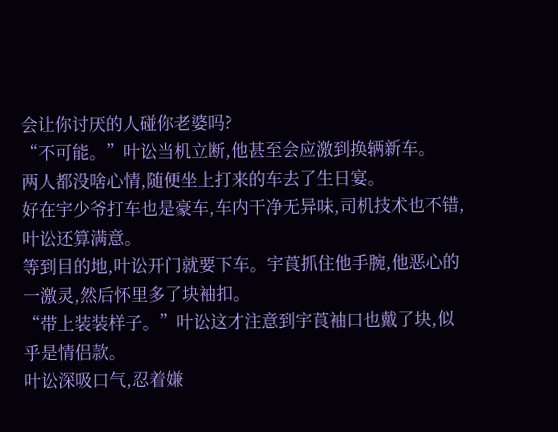会让你讨厌的人碰你老婆吗?
“不可能。”叶讼当机立断,他甚至会应激到换辆新车。
两人都没啥心情,随便坐上打来的车去了生日宴。
好在宇少爷打车也是豪车,车内干净无异味,司机技术也不错,叶讼还算满意。
等到目的地,叶讼开门就要下车。宇莨抓住他手腕,他恶心的一激灵,然后怀里多了块袖扣。
“带上装装样子。”叶讼这才注意到宇莨袖口也戴了块,似乎是情侣款。
叶讼深吸口气,忍着嫌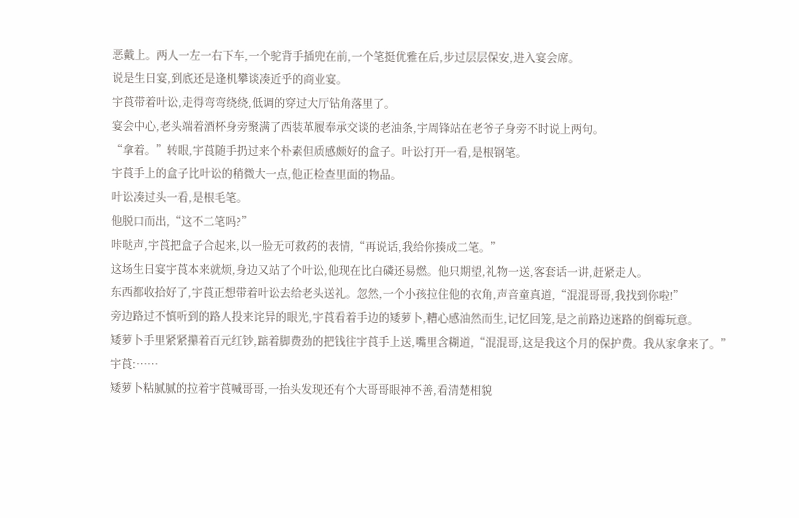恶戴上。两人一左一右下车,一个驼背手插兜在前,一个笔挺优雅在后,步过层层保安,进入宴会席。
说是生日宴,到底还是逢机攀谈凑近乎的商业宴。
宇莨带着叶讼,走得弯弯绕绕,低调的穿过大厅钻角落里了。
宴会中心,老头端着酒杯身旁聚满了西装革履奉承交谈的老油条,宇周锋站在老爷子身旁不时说上两句。
“拿着。”转眼,宇莨随手扔过来个朴素但质感颇好的盒子。叶讼打开一看,是根钢笔。
宇莨手上的盒子比叶讼的稍微大一点,他正检查里面的物品。
叶讼凑过头一看,是根毛笔。
他脱口而出,“这不二笔吗?”
咔哒声,宇莨把盒子合起来,以一脸无可救药的表情,“再说话,我给你揍成二笔。”
这场生日宴宇莨本来就烦,身边又站了个叶讼,他现在比白磷还易燃。他只期望,礼物一送,客套话一讲,赶紧走人。
东西都收拾好了,宇莨正想带着叶讼去给老头送礼。忽然,一个小孩拉住他的衣角,声音童真道,“混混哥哥,我找到你啦!”
旁边路过不慎听到的路人投来诧异的眼光,宇莨看着手边的矮萝卜,糟心感油然而生,记忆回笼,是之前路边迷路的倒霉玩意。
矮萝卜手里紧紧攥着百元红钞,踮着脚费劲的把钱往宇莨手上送,嘴里含糊道,“混混哥,这是我这个月的保护费。我从家拿来了。”
宇莨:……
矮萝卜粘腻腻的拉着宇莨喊哥哥,一抬头发现还有个大哥哥眼神不善,看清楚相貌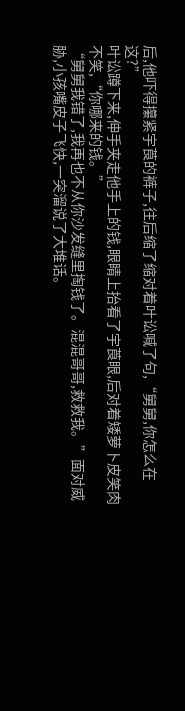后,他吓得攥紧宇莨的裤子,往后缩了缩对着叶讼喊了句,“舅舅,你怎么在这?”
叶讼蹲下来,伸手夹走他手上的钱,眼睛上抬看了宇莨眼,后对着矮萝卜皮笑肉不笑,“你哪来的钱。”
“舅舅我错了,我再也不从你沙发缝里掏钱了。混混哥哥,救救我。”面对威胁,小孩嘴皮子飞快,一突溜说了大堆话。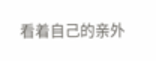看着自己的亲外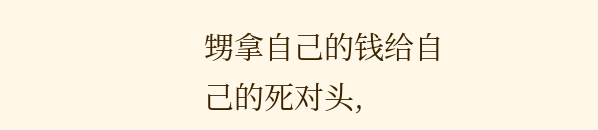甥拿自己的钱给自己的死对头,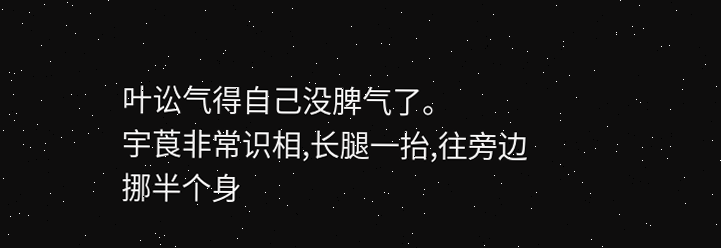叶讼气得自己没脾气了。
宇莨非常识相,长腿一抬,往旁边挪半个身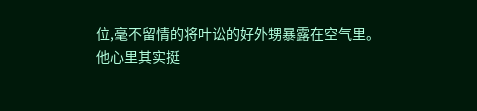位,毫不留情的将叶讼的好外甥暴露在空气里。
他心里其实挺